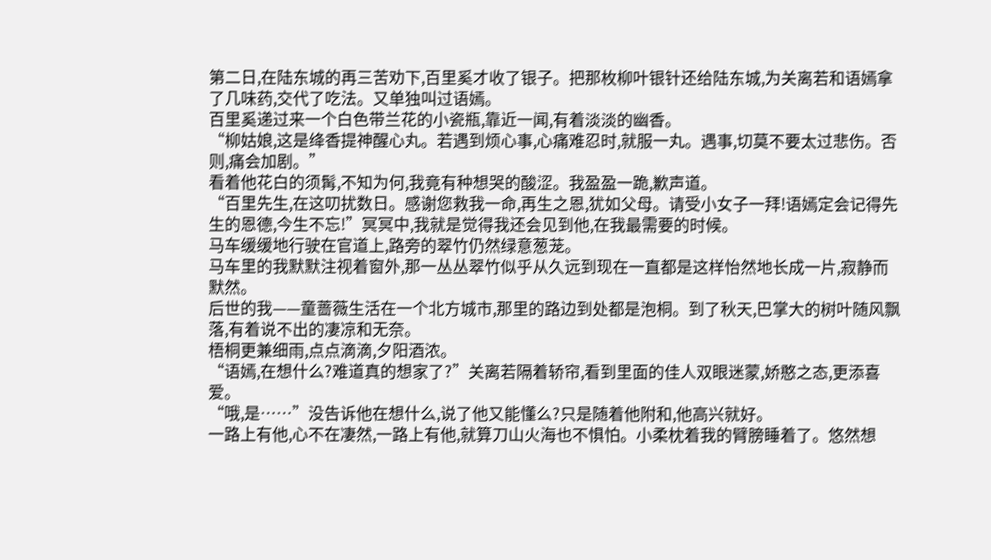第二日,在陆东城的再三苦劝下,百里奚才收了银子。把那枚柳叶银针还给陆东城,为关离若和语嫣拿了几味药,交代了吃法。又单独叫过语嫣。
百里奚递过来一个白色带兰花的小瓷瓶,靠近一闻,有着淡淡的幽香。
“柳姑娘,这是绛香提神醒心丸。若遇到烦心事,心痛难忍时,就服一丸。遇事,切莫不要太过悲伤。否则,痛会加剧。”
看着他花白的须髯,不知为何,我竟有种想哭的酸涩。我盈盈一跪,歉声道。
“百里先生,在这叨扰数日。感谢您救我一命,再生之恩,犹如父母。请受小女子一拜!语嫣定会记得先生的恩德,今生不忘!”冥冥中,我就是觉得我还会见到他,在我最需要的时候。
马车缓缓地行驶在官道上,路旁的翠竹仍然绿意葱茏。
马车里的我默默注视着窗外,那一丛丛翠竹似乎从久远到现在一直都是这样怡然地长成一片,寂静而默然。
后世的我——童蔷薇生活在一个北方城市,那里的路边到处都是泡桐。到了秋天,巴掌大的树叶随风飘落,有着说不出的凄凉和无奈。
梧桐更兼细雨,点点滴滴,夕阳酒浓。
“语嫣,在想什么?难道真的想家了?”关离若隔着轿帘,看到里面的佳人双眼迷蒙,娇憨之态,更添喜爱。
“哦,是……”没告诉他在想什么,说了他又能懂么?只是随着他附和,他高兴就好。
一路上有他,心不在凄然,一路上有他,就算刀山火海也不惧怕。小柔枕着我的臂膀睡着了。悠然想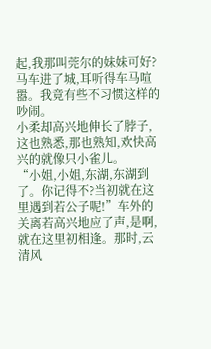起,我那叫莞尔的妹妹可好?
马车进了城,耳听得车马喧嚣。我竟有些不习惯这样的吵闹。
小柔却高兴地伸长了脖子,这也熟悉,那也熟知,欢快高兴的就像只小雀儿。
“小姐,小姐,东湖,东湖到了。你记得不?当初就在这里遇到若公子呢!”车外的关离若高兴地应了声,是啊,就在这里初相逢。那时,云清风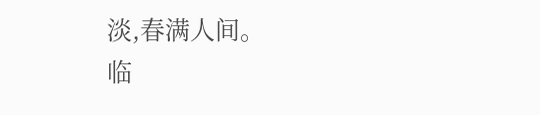淡,春满人间。
临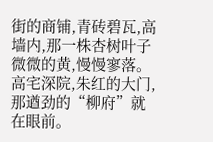街的商铺,青砖碧瓦,高墙内,那一株杏树叶子微微的黄,慢慢寥落。
高宅深院,朱红的大门,那遒劲的“柳府”就在眼前。